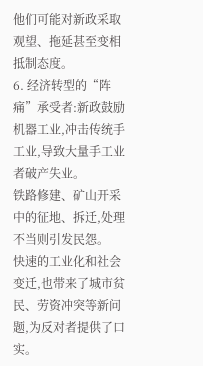他们可能对新政采取观望、拖延甚至变相抵制态度。
6. 经济转型的“阵痛”承受者:新政鼓励机器工业,冲击传统手工业,导致大量手工业者破产失业。
铁路修建、矿山开采中的征地、拆迁,处理不当则引发民怨。
快速的工业化和社会变迁,也带来了城市贫民、劳资冲突等新问题,为反对者提供了口实。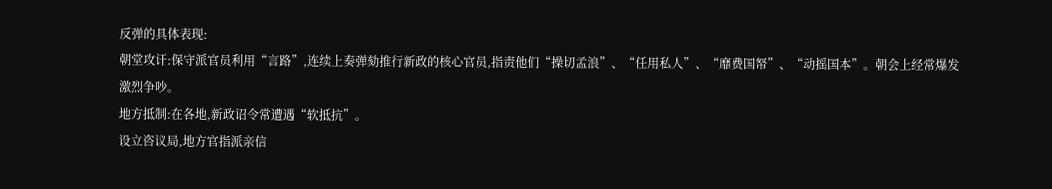反弹的具体表现:
朝堂攻讦:保守派官员利用“言路”,连续上奏弹劾推行新政的核心官员,指责他们“操切孟浪”、“任用私人”、“靡费国帑”、“动摇国本”。朝会上经常爆发激烈争吵。
地方抵制:在各地,新政诏令常遭遇“软抵抗”。
设立咨议局,地方官指派亲信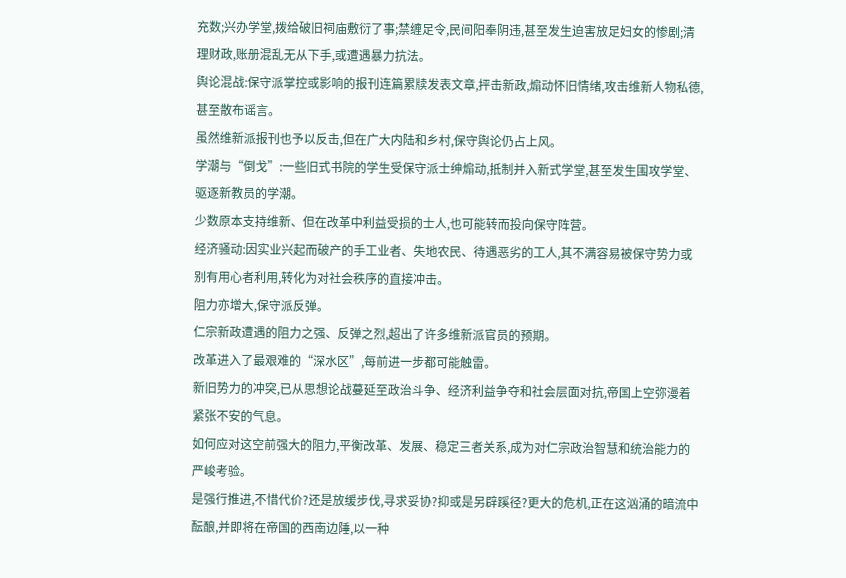充数;兴办学堂,拨给破旧祠庙敷衍了事;禁缠足令,民间阳奉阴违,甚至发生迫害放足妇女的惨剧;清理财政,账册混乱无从下手,或遭遇暴力抗法。
舆论混战:保守派掌控或影响的报刊连篇累牍发表文章,抨击新政,煽动怀旧情绪,攻击维新人物私德,甚至散布谣言。
虽然维新派报刊也予以反击,但在广大内陆和乡村,保守舆论仍占上风。
学潮与“倒戈”:一些旧式书院的学生受保守派士绅煽动,抵制并入新式学堂,甚至发生围攻学堂、驱逐新教员的学潮。
少数原本支持维新、但在改革中利益受损的士人,也可能转而投向保守阵营。
经济骚动:因实业兴起而破产的手工业者、失地农民、待遇恶劣的工人,其不满容易被保守势力或别有用心者利用,转化为对社会秩序的直接冲击。
阻力亦增大,保守派反弹。
仁宗新政遭遇的阻力之强、反弹之烈,超出了许多维新派官员的预期。
改革进入了最艰难的“深水区”,每前进一步都可能触雷。
新旧势力的冲突,已从思想论战蔓延至政治斗争、经济利益争夺和社会层面对抗,帝国上空弥漫着紧张不安的气息。
如何应对这空前强大的阻力,平衡改革、发展、稳定三者关系,成为对仁宗政治智慧和统治能力的严峻考验。
是强行推进,不惜代价?还是放缓步伐,寻求妥协?抑或是另辟蹊径?更大的危机,正在这汹涌的暗流中酝酿,并即将在帝国的西南边陲,以一种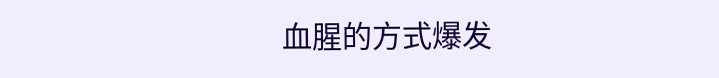血腥的方式爆发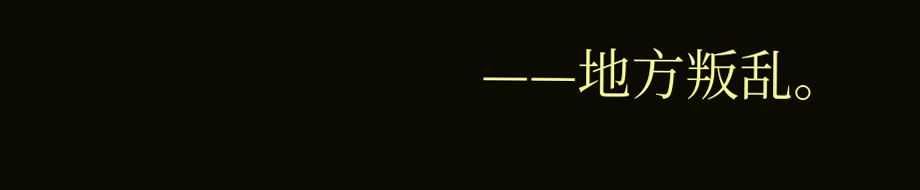——地方叛乱。